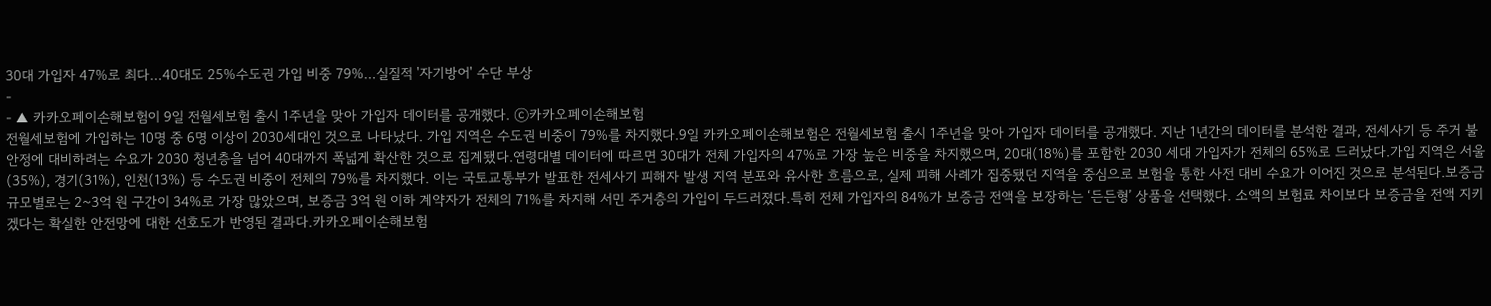30대 가입자 47%로 최다…40대도 25%수도권 가입 비중 79%…실질적 '자기방어' 수단 부상
-
- ▲ 카카오페이손해보험이 9일 전월세보험 출시 1주년을 맞아 가입자 데이터를 공개했다. ⓒ카카오페이손해보험
전월세보험에 가입하는 10명 중 6명 이상이 2030세대인 것으로 나타났다. 가입 지역은 수도권 비중이 79%를 차지했다.9일 카카오페이손해보험은 전월세보험 출시 1주년을 맞아 가입자 데이터를 공개했다. 지난 1년간의 데이터를 분석한 결과, 전세사기 등 주거 불안정에 대비하려는 수요가 2030 청년층을 넘어 40대까지 폭넓게 확산한 것으로 집계됐다.연령대별 데이터에 따르면 30대가 전체 가입자의 47%로 가장 높은 비중을 차지했으며, 20대(18%)를 포함한 2030 세대 가입자가 전체의 65%로 드러났다.가입 지역은 서울(35%), 경기(31%), 인천(13%) 등 수도권 비중이 전체의 79%를 차지했다. 이는 국토교통부가 발표한 전세사기 피해자 발생 지역 분포와 유사한 흐름으로, 실제 피해 사례가 집중됐던 지역을 중심으로 보험을 통한 사전 대비 수요가 이어진 것으로 분석된다.보증금 규모별로는 2~3억 원 구간이 34%로 가장 많았으며, 보증금 3억 원 이하 계약자가 전체의 71%를 차지해 서민 주거층의 가입이 두드러졌다.특히 전체 가입자의 84%가 보증금 전액을 보장하는 ‘든든형’ 상품을 선택했다. 소액의 보험료 차이보다 보증금을 전액 지키겠다는 확실한 안전망에 대한 선호도가 반영된 결과다.카카오페이손해보험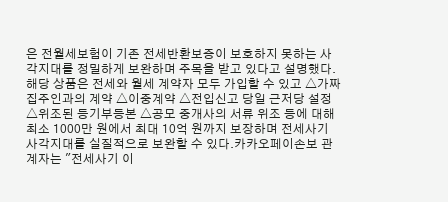은 전월세보험이 기존 전세반환보증이 보호하지 못하는 사각지대를 정밀하게 보완하며 주목을 받고 있다고 설명했다. 해당 상품은 전세와 월세 계약자 모두 가입할 수 있고 △가짜 집주인과의 계약 △이중계약 △전입신고 당일 근저당 설정 △위조된 등기부등본 △공모 중개사의 서류 위조 등에 대해 최소 1000만 원에서 최대 10억 원까지 보장하며 전세사기 사각지대를 실질적으로 보완할 수 있다.카카오페이손보 관계자는 "전세사기 이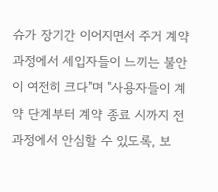슈가 장기간 이어지면서 주거 계약 과정에서 세입자들이 느끼는 불안이 여전히 크다"며 "사용자들이 계약 단계부터 계약 종료 시까지 전 과정에서 안심할 수 있도록, 보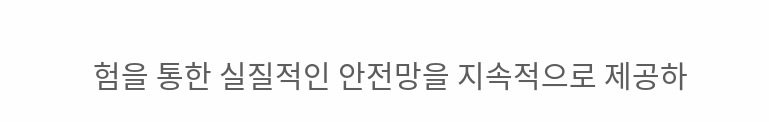험을 통한 실질적인 안전망을 지속적으로 제공하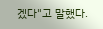겠다"고 말했다.